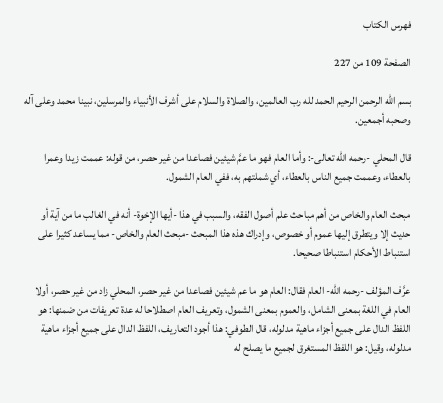فهرس الكتاب

الصفحة 109 من 227

بسم الله الرحمن الرحيم الحمد لله رب العالمين، والصلاة والسلام على أشرف الأنبياء والمرسلين، نبينا محمد وعلى آله وصحبه أجمعين.

قال المحلي -رحمه الله تعالى-: وأما العام فهو ما عمَّ شيئين فصاعدا من غير حصر، من قوله: عممت زيدا وعمرا بالعطاء، وعممت جميع الناس بالعطاء، أي شملتهم به، ففي العام الشمول.

مبحث العام والخاص من أهم مباحث علم أصول الفقه، والسبب في هذا -أيها الإخوة- أنه في الغالب ما من آية أو حديث إلا ويتطرق إليها عموم أو خصوص، وإدراك هذه هذا المبحث -مبحث العام والخاص- مما يساعد كثيرا على استنباط الأحكام استنباطا صحيحا.

عرَّف المؤلف -رحمه الله- العام فقال: العام هو ما عم شيئين فصاعدا من غير حصر، المحلي زاد من غير حصر، أولا العام في اللغة بمعنى الشامل، والعموم بمعنى الشمول، وتعريف العام اصطلاحا له عدة تعريفات من ضمنها: هو اللفظ الدال على جميع أجزاء ماهية مدلوله، قال الطوفي: هذا أجود التعاريف، اللفظ الدال على جميع أجزاء ماهية مدلوله، وقيل: هو اللفظ المستغرق لجميع ما يصلح له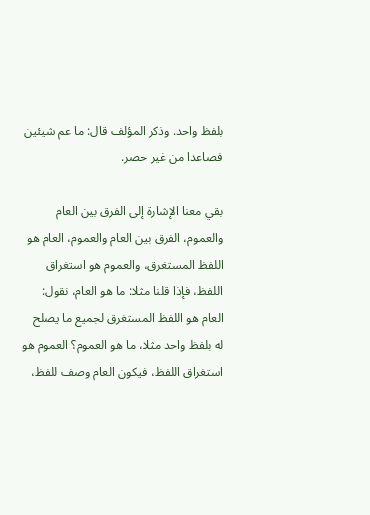بلفظ واحد. وذكر المؤلف قال: ما عم شيئين فصاعدا من غير حصر.

بقي معنا الإشارة إلى الفرق بين العام والعموم، الفرق بين العام والعموم، العام هو اللفظ المستغرق، والعموم هو استغراق اللفظ، فإذا قلنا مثلا: ما هو العام، نقول: العام هو اللفظ المستغرق لجميع ما يصلح له بلفظ واحد مثلا، ما هو العموم؟ العموم هو استغراق اللفظ، فيكون العام وصف للفظ،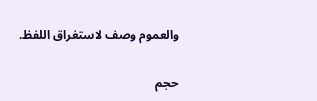والعموم وصف لاستغراق اللفظ.

حجم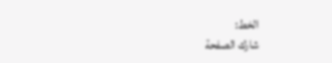الخط:
شارك الصفحة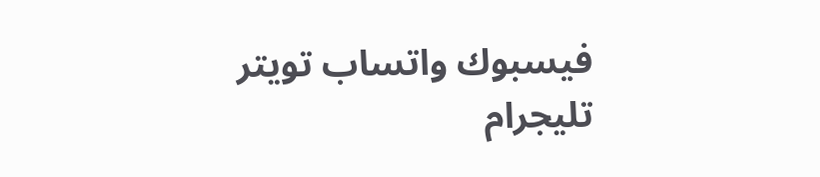فيسبوك واتساب تويتر تليجرام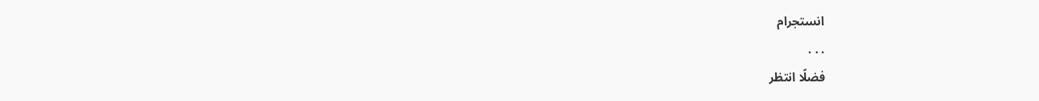انستجرام
. . .
فضلًا انتظر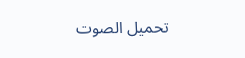تحميل الصوت